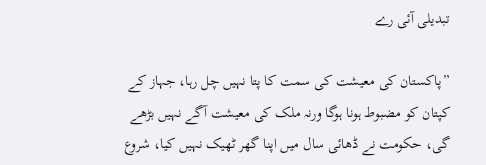تبدیلی آئی رے

”پاکستان کی معیشت کی سمت کا پتا نہیں چل رہا، جہاز کے کپتان کو مضبوط ہونا ہوگا ورنہ ملک کی معیشت آگے نہیں بڑھے گی، حکومت نے ڈھائی سال میں اپنا گھر ٹھیک نہیں کیا، شروع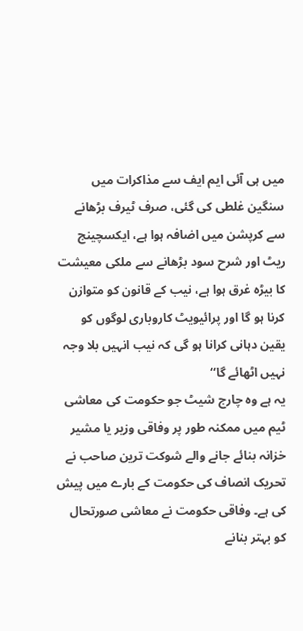میں ہی آئی ایم ایف سے مذاکرات میں سنگین غلطی کی گئی، صرف ٹیرف بڑھانے سے کرپشن میں اضافہ ہوا ہے، ایکسچینج ریٹ اور شرح سود بڑھانے سے ملکی معیشت کا بیڑہ غرق ہوا ہے، نیب کے قانون کو متوازن کرنا ہو گا اور پرائیویٹ کاروباری لوگوں کو یقین دہانی کرانا ہو گی کہ نیب انہیں بلا وجہ نہیں اٹھائے گا‘‘
یہ ہے وہ چارج شیٹ جو حکومت کی معاشی ٹیم میں ممکنہ طور پر وفاقی وزیر یا مشیر خزانہ بنائے جانے والے شوکت ترین صاحب نے تحریک انصاف کی حکومت کے بارے میں پیش کی ہے۔ وفاقی حکومت نے معاشی صورتحال کو بہتر بنانے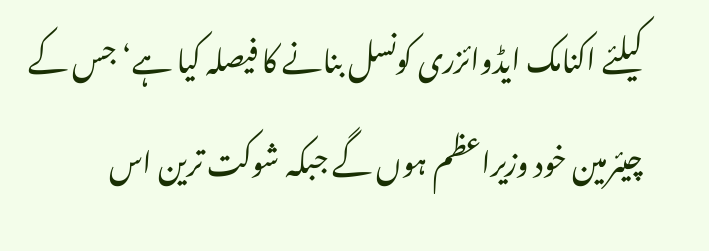کیلئے اکنامک ایڈوائزری کونسل بنانے کا فیصلہ کیا ہے‘ جس کے چیئرمین خود وزیراعظم ہوں گے جبکہ شوکت ترین اس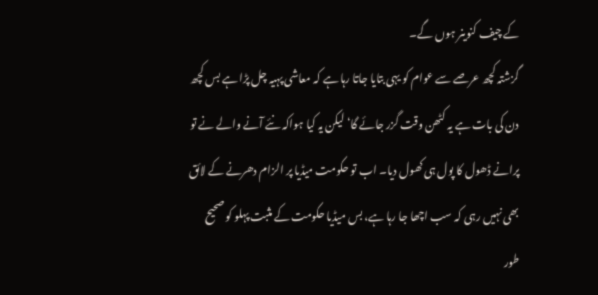کے چیف کنوینر ہوں گے۔
گزشتہ کچھ عرصے سے عوام کو یہی بتایا جاتا رہا ہے کہ معاشی پہیہ چل پڑا ہے بس کچھ دن کی بات ہے یہ کٹھن وقت گزر جائے گا‘ لیکن یہ کیا ہواکہ نئے آنے والے نے تو پرانے ڈھول کا پول ہی کھول دیا۔ اب تو حکومت میڈیا پر الزام دھرنے کے لائق بھی نہیں رہی کہ سب اچھا جا رہا ہے، بس میڈیا حکومت کے مثبت پہلو کو صحیح طور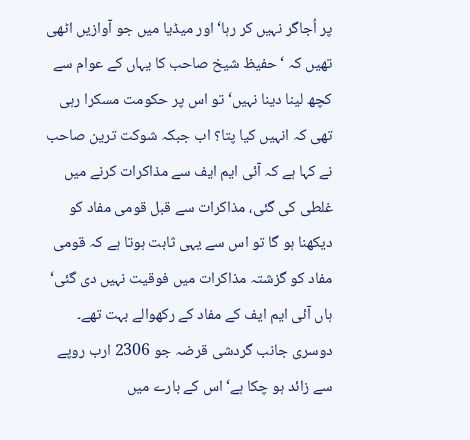پر اُجاگر نہیں کر رہا‘ اور میڈیا میں جو آوازیں اٹھی تھیں کہ ‘حفیظ شیخ صاحب کا یہاں کے عوام سے کچھ لینا دینا نہیں‘ تو اس پر حکومت مسکرا رہی تھی کہ انہیں کیا پتا؟ اب جبکہ شوکت ترین صاحب نے کہا ہے کہ آئی ایم ایف سے مذاکرات کرنے میں غلطی کی گئی، مذاکرات سے قبل قومی مفاد کو دیکھنا ہو گا تو اس سے یہی ثابت ہوتا ہے کہ قومی مفاد کو گزشتہ مذاکرات میں فوقیت نہیں دی گئی‘ ہاں آئی ایم ایف کے مفاد کے رکھوالے بہت تھے۔ دوسری جانب گردشی قرضہ جو 2306 ارب روپے سے زائد ہو چکا ہے‘ اس کے بارے میں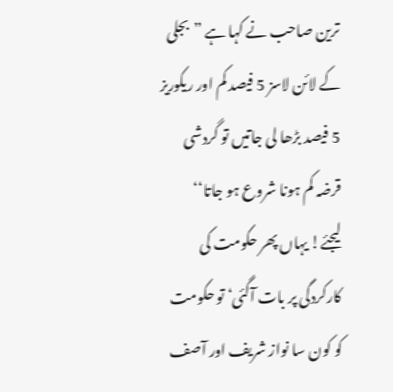ترین صاحب نے کہا ہے ”بجلی کے لائن لاسز 5 فیصد کم اور ریکوریز 5 فیصد بڑھا لی جاتیں تو گردشی قرضہ کم ہونا شروع ہو جاتا‘‘ لیجئے! یہاں پھر حکومت کی کارکردگی پر بات آگئی‘ تو حکومت کو کون سا نواز شریف اور آصف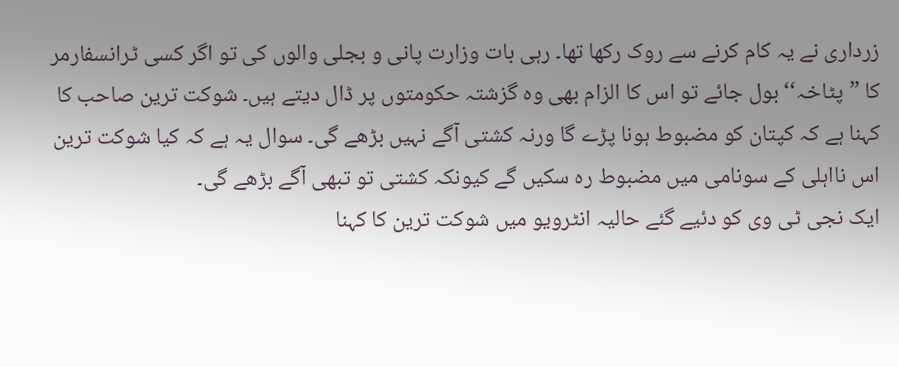زرداری نے یہ کام کرنے سے روک رکھا تھا۔ رہی بات وزارت پانی و بجلی والوں کی تو اگر کسی ٹرانسفارمر کا ”پٹاخہ‘‘ بول جائے تو اس کا الزام بھی وہ گزشتہ حکومتوں پر ڈال دیتے ہیں۔ شوکت ترین صاحب کا کہنا ہے کہ کپتان کو مضبوط ہونا پڑے گا ورنہ کشتی آگے نہیں بڑھے گی۔ سوال یہ ہے کہ کیا شوکت ترین اس نااہلی کے سونامی میں مضبوط رہ سکیں گے کیونکہ کشتی تو تبھی آگے بڑھے گی۔
ایک نجی ٹی وی کو دئیے گئے حالیہ انٹرویو میں شوکت ترین کا کہنا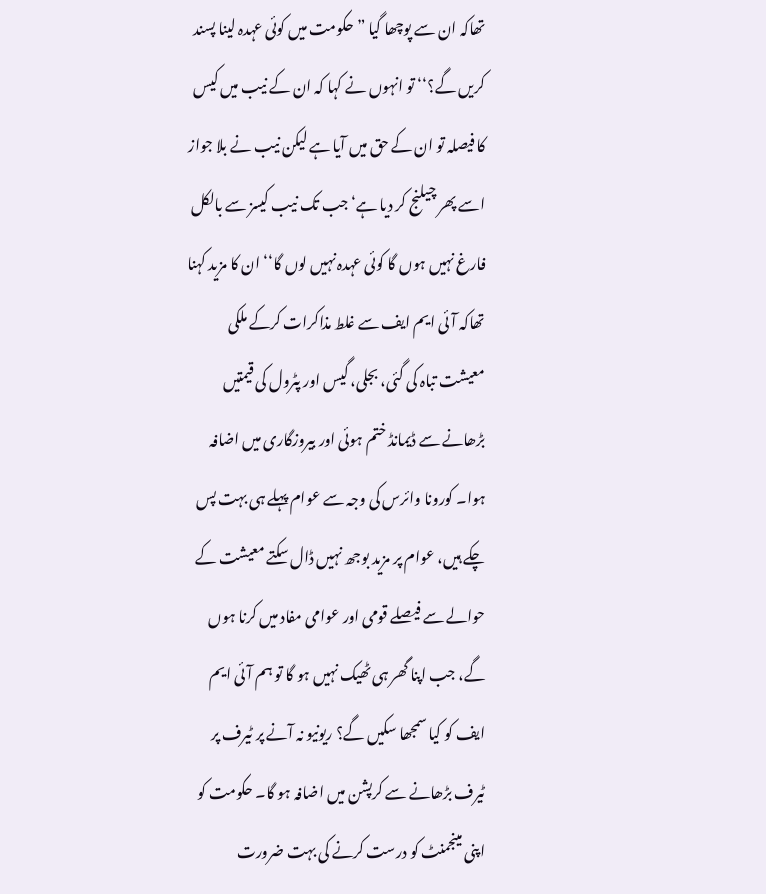تھاکہ ان سے پوچھا گیا ”حکومت میں کوئی عہدہ لینا پسند کریں گے؟‘‘ تو انہوں نے کہا کہ ان کے نیب میں کیس کا فیصلہ تو ان کے حق میں آیا ہے لیکن نیب نے بلا جواز اسے پھر چیلنج کر دیا ہے‘ جب تک نیب کیسز سے بالکل فارغ نہیں ہوں گا کوئی عہدہ نہیں لوں گا‘‘ ان کا مزید کہنا تھاکہ آئی ایم ایف سے غلط مذاکرات کرکے ملکی معیشت تباہ کی گئی، بجلی، گیس اور پٹرول کی قیمتیں بڑھانے سے ڈیمانڈ ختم ہوئی اور بیروزگاری میں اضافہ ہوا۔ کورونا وائرس کی وجہ سے عوام پہلے ہی بہت پس چکے ہیں، عوام پر مزید بوجھ نہیں ڈال سکتے معیشت کے حوالے سے فیصلے قومی اور عوامی مفاد میں کرنا ہوں گے، جب اپنا گھر ہی ٹھیک نہیں ہو گا تو ہم آئی ایم ایف کو کیا سمجھا سکیں گے؟ ریونیو نہ آنے پر ٹیرف پر ٹیرف بڑھانے سے کرپشن میں اضافہ ہو گا۔ حکومت کو اپنی مینجمنٹ کو درست کرنے کی بہت ضرورت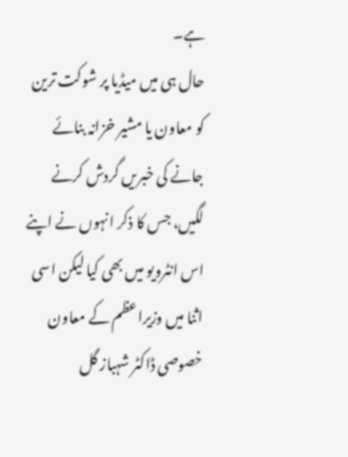ہے۔
حال ہی میں میڈیا پر شوکت ترین کو معاون یا مشیر خزانہ بنائے جانے کی خبریں گردش کرنے لگیں، جس کا ذکر انہوں نے اپنے اس انٹرویو میں بھی کیا لیکن اسی اثنا میں وزیراعظم کے معاون خصوصی ڈاکٹر شہباز گل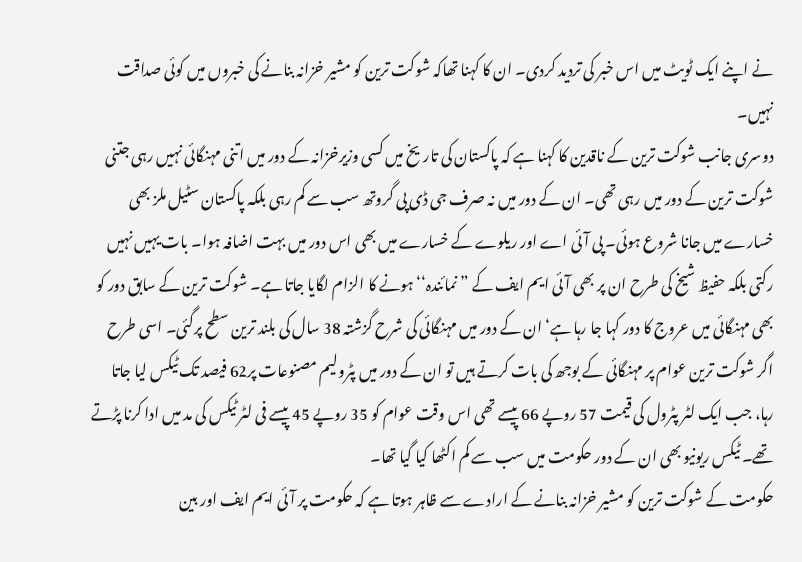نے اپنے ایک ٹویٹ میں اس خبر کی تردید کردی۔ ان کا کہنا تھاکہ شوکت ترین کو مشیر خزانہ بنانے کی خبروں میں کوئی صداقت نہیں۔
دوسری جانب شوکت ترین کے ناقدین کا کہنا ہے کہ پاکستان کی تاریخ میں کسی وزیرخزانہ کے دور میں اتنی مہنگائی نہیں رہی جتنی شوکت ترین کے دور میں رہی تھی۔ ان کے دور میں نہ صرف جی ڈی پی گروتھ سب سے کم رہی بلکہ پاکستان سٹیل ملز بھی خسارے میں جانا شروع ہوئی۔ پی آئی اے اور ریلوے کے خسارے میں بھی اس دور میں بہت اضافہ ہوا۔ بات یہیں نہیں رکتی بلکہ حفیظ شیخ کی طرح ان پر بھی آئی ایم ایف کے ”نمائندہ‘‘ ہونے کا الزام لگایا جاتا ہے۔ شوکت ترین کے سابق دور کو بھی مہنگائی میں عروج کا دور کہا جا رہا ہے‘ ان کے دور میں مہنگائی کی شرح گزشتہ 38 سال کی بلند ترین سطح پرگئی۔ اسی طرح اگر شوکت ترین عوام پر مہنگائی کے بوجھ کی بات کرتے ہیں تو ان کے دور میں پٹرولیم مصنوعات پر62 فیصد تک ٹیکس لیا جاتا رہا، جب ایک لٹر پٹرول کی قیمت 57 روپے 66 پیسے تھی اس وقت عوام کو 35 روپے 45 پیسے فی لٹر ٹیکس کی مد میں ادا کرنا پڑتے تھے۔ ٹیکس ریونیو بھی ان کے دور حکومت میں سب سے کم اکٹھا کیا گیا تھا۔
حکومت کے شوکت ترین کو مشیر خزانہ بنانے کے ارادے سے ظاہر ہوتا ہے کہ حکومت پر آئی ایم ایف اور بین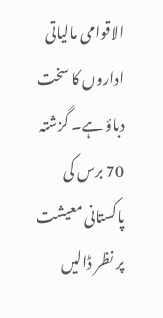الاقوامی مالیاتی اداروں کا سخت دباؤ ہے۔ گزشتہ 70 برس کی پاکستانی معیشت پر نظر ڈالیں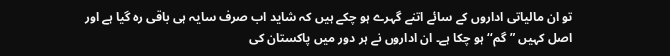تو ان مالیاتی اداروں کے سائے اتنے گہرے ہو چکے ہیں کہ شاید اب صرف سایہ ہی باقی رہ گیا ہے اور اصل کہیں ”گم‘‘ ہو چکا ہے۔ ان اداروں نے ہر دور میں پاکستان کی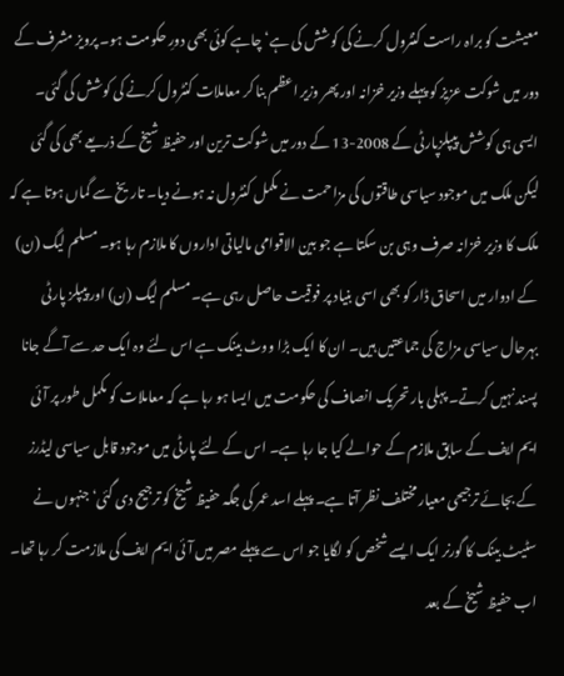معیشت کو براہ راست کنٹرول کرنے کی کوشش کی ہے‘ چاہے کوئی بھی دورِ حکومت ہو۔ پرویز مشرف کے دور میں شوکت عزیز کو پہلے وزیر خزانہ اور پھر وزیر اعظم بنا کر معاملات کنٹرول کرنے کی کوشش کی گئی۔ ایسی ہی کوشش پیپلزپارٹی کے 2008-13 کے دور میں شوکت ترین اور حفیظ شیخ کے ذریعے بھی کی گئی لیکن ملک میں موجود سیاسی طاقتوں کی مزاحمت نے مکمل کنٹرول نہ ہونے دیا۔ تاریخ سے گماں ہوتا ہے کہ ملک کا وزیر خزانہ صرف وہی بن سکتا ہے جو بین الاقوامی مالیاتی اداروں کا ملازم رہا ہو۔ مسلم لیگ (ن) کے ادوار میں اسحاق ڈار کو بھی اسی بنیاد پر فوقیت حاصل رہی ہے۔ مسلم لیگ (ن) اور پیپلز پارٹی بہرحال سیاسی مزاج کی جماعتیں ہیں۔ ان کا ایک بڑا ووٹ بینک ہے اس لئے وہ ایک حد سے آگے جانا پسند نہیں کرتے۔ پہلی بار تحریک انصاف کی حکومت میں ایسا ہو رہا ہے کہ معاملات کو مکمل طور پر آئی ایم ایف کے سابق ملازم کے حوالے کیا جا رہا ہے۔ اس کے لئے پارٹی میں موجود قابل سیاسی لیڈرز کے بجائے ترجیحی معیار مختلف نظر آتا ہے۔ پہلے اسد عمر کی جگہ حفیظ شیخ کو ترجیح دی گئی‘ جنہوں نے سٹیٹ بینک کا گورنر ایک ایسے شخص کو لگایا جو اس سے پہلے مصر میں آئی ایم ایف کی ملازمت کر رہا تھا۔ اب حفیظ شیخ کے بعد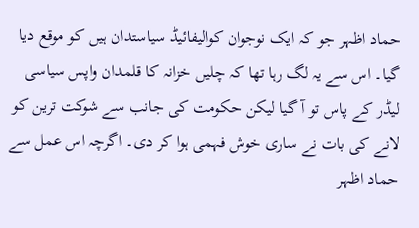حماد اظہر جو کہ ایک نوجوان کوالیفائیڈ سیاستدان ہیں کو موقع دیا گیا۔ اس سے یہ لگ رہا تھا کہ چلیں خزانہ کا قلمدان واپس سیاسی لیڈر کے پاس تو آ گیا لیکن حکومت کی جانب سے شوکت ترین کو لانے کی بات نے ساری خوش فہمی ہوا کر دی۔ اگرچہ اس عمل سے حماد اظہر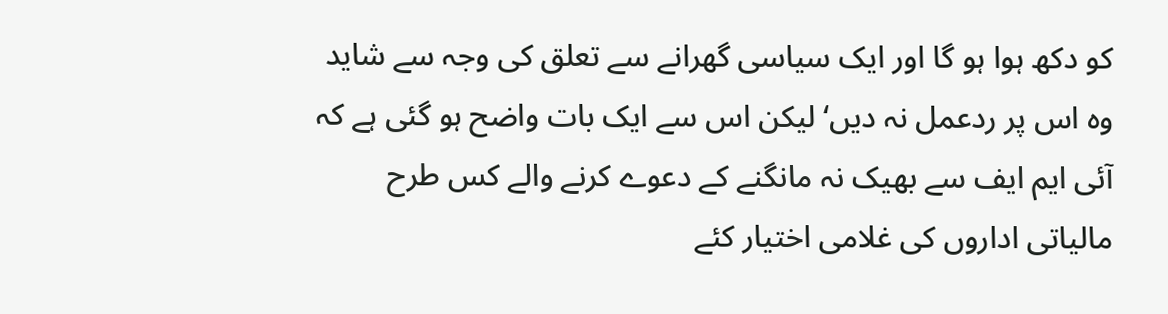کو دکھ ہوا ہو گا اور ایک سیاسی گھرانے سے تعلق کی وجہ سے شاید وہ اس پر ردعمل نہ دیں‘ لیکن اس سے ایک بات واضح ہو گئی ہے کہ آئی ایم ایف سے بھیک نہ مانگنے کے دعوے کرنے والے کس طرح مالیاتی اداروں کی غلامی اختیار کئے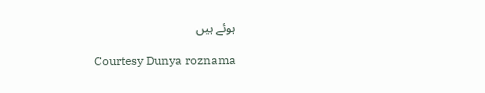ہوئے ہیں

Courtesy Dunya roznama